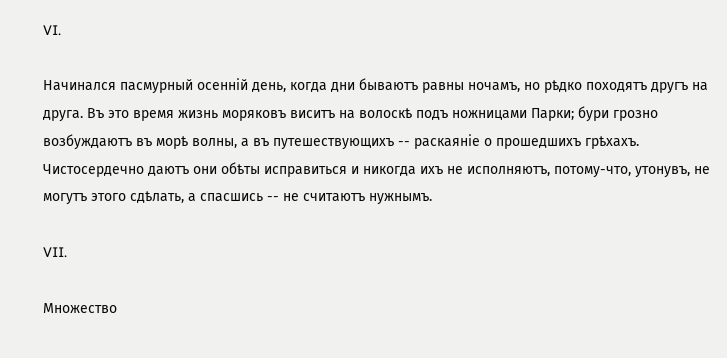VI.

Начинался пасмурный осенній день, когда дни бываютъ равны ночамъ, но рѣдко походятъ другъ на друга. Въ это время жизнь моряковъ виситъ на волоскѣ подъ ножницами Парки; бури грозно возбуждаютъ въ морѣ волны, а въ путешествующихъ -- раскаяніе о прошедшихъ грѣхахъ. Чистосердечно даютъ они обѣты исправиться и никогда ихъ не исполняютъ, потому-что, утонувъ, не могутъ этого сдѣлать, а спасшись -- не считаютъ нужнымъ.

VII.

Множество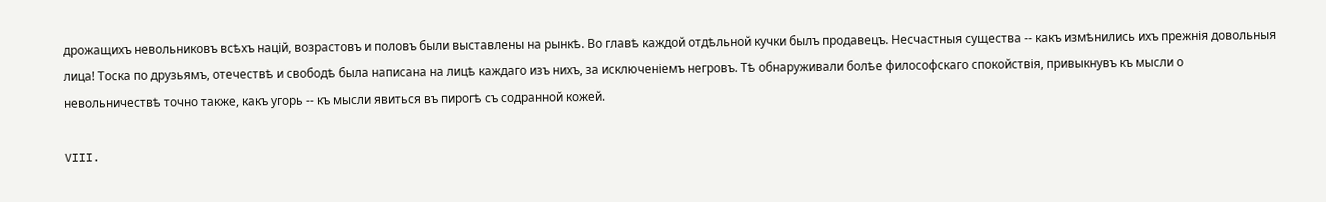дрожащихъ невольниковъ всѣхъ націй, возрастовъ и половъ были выставлены на рынкѣ. Во главѣ каждой отдѣльной кучки былъ продавецъ. Несчастныя существа -- какъ измѣнились ихъ прежнія довольныя лица! Тоска по друзьямъ, отечествѣ и свободѣ была написана на лицѣ каждаго изъ нихъ, за исключеніемъ негровъ. Тѣ обнаруживали болѣе философскаго спокойствія, привыкнувъ къ мысли о невольничествѣ точно также, какъ угорь -- къ мысли явиться въ пирогѣ съ содранной кожей.

VIII.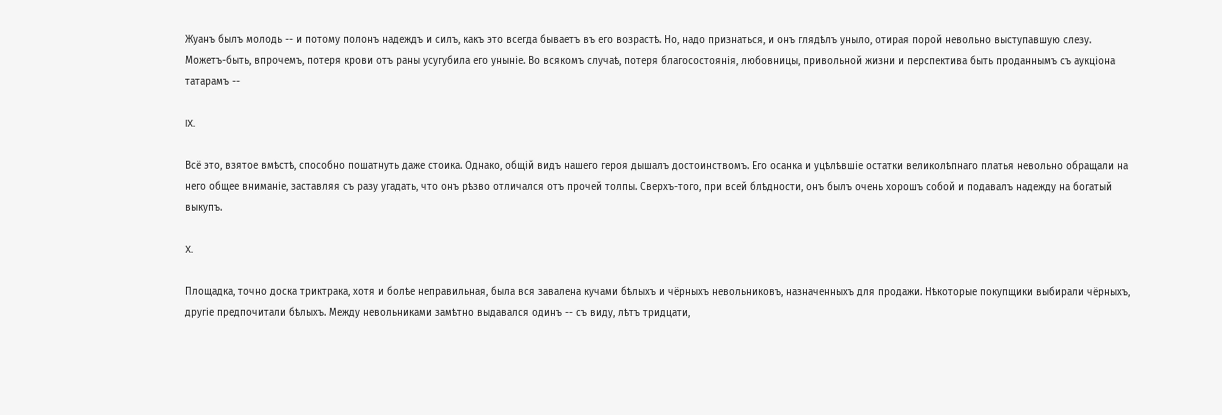Жуанъ былъ молодь -- и потому полонъ надеждъ и силъ, какъ это всегда бываетъ въ его возрастѣ. Но, надо признаться, и онъ глядѣлъ уныло, отирая порой невольно выступавшую слезу. Можетъ-быть, впрочемъ, потеря крови отъ раны усугубила его уныніе. Во всякомъ случаѣ, потеря благосостоянія, любовницы, привольной жизни и перспектива быть проданнымъ съ аукціона татарамъ --

IX.

Всё это, взятое вмѣстѣ, способно пошатнуть даже стоика. Однако, общій видъ нашего героя дышалъ достоинствомъ. Его осанка и уцѣлѣвшіе остатки великолѣпнаго платья невольно обращали на него общее вниманіе, заставляя съ разу угадать, что онъ рѣзво отличался отъ прочей толпы. Сверхъ-того, при всей блѣдности, онъ былъ очень хорошъ собой и подавалъ надежду на богатый выкупъ.

X.

Площадка, точно доска триктрака, хотя и болѣе неправильная, была вся завалена кучами бѣлыхъ и чёрныхъ невольниковъ, назначенныхъ для продажи. Нѣкоторые покупщики выбирали чёрныхъ, другіе предпочитали бѣлыхъ. Между невольниками замѣтно выдавался одинъ -- съ виду, лѣтъ тридцати,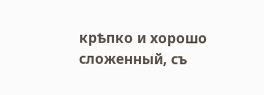крѣпко и хорошо сложенный, съ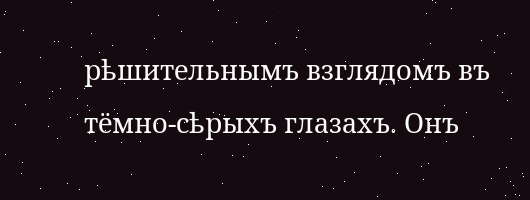рѣшительнымъ взглядомъ въ тёмно-сѣрыхъ глазахъ. Онъ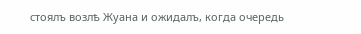стоялъ возлѣ Жуана и ожидалъ, когда очередь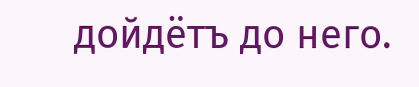дойдётъ до него.